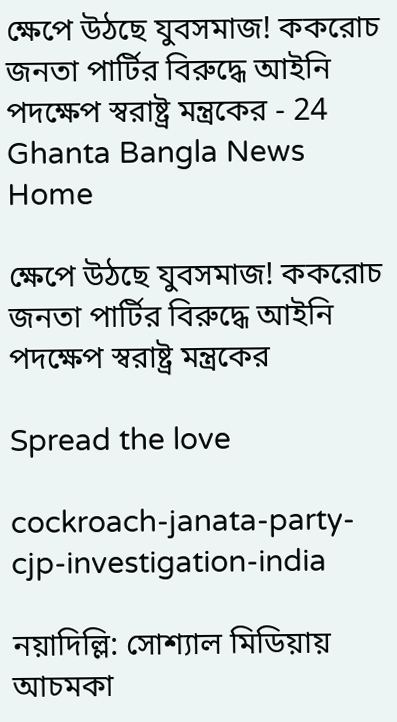ক্ষেপে উঠছে যুবসমাজ! ককরোচ জনতা পার্টির বিরুদ্ধে আইনি পদক্ষেপ স্বরাষ্ট্র মন্ত্রকের - 24 Ghanta Bangla News
Home

ক্ষেপে উঠছে যুবসমাজ! ককরোচ জনতা পার্টির বিরুদ্ধে আইনি পদক্ষেপ স্বরাষ্ট্র মন্ত্রকের

Spread the love

cockroach-janata-party-cjp-investigation-india

নয়াদিল্লি: সোশ্যাল মিডিয়ায় আচমকা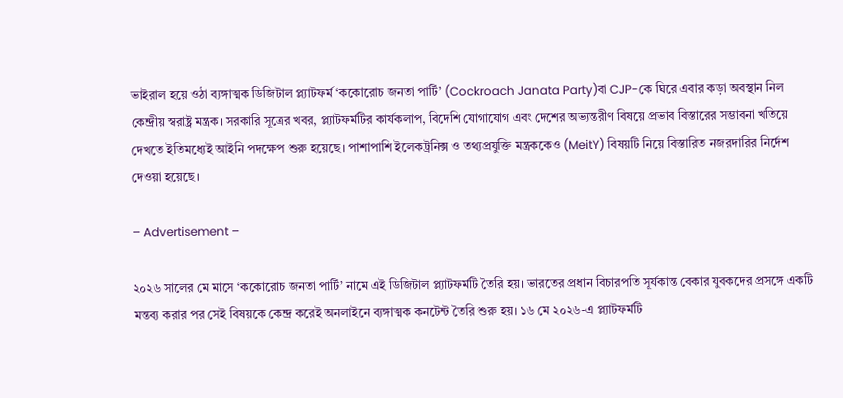ভাইরাল হয়ে ওঠা ব্যঙ্গাত্মক ডিজিটাল প্ল্যাটফর্ম ‘ককোরোচ জনতা পার্টি’ (Cockroach Janata Party)বা CJP-কে ঘিরে এবার কড়া অবস্থান নিল কেন্দ্রীয় স্বরাষ্ট্র মন্ত্রক। সরকারি সূত্রের খবর, প্ল্যাটফর্মটির কার্যকলাপ, বিদেশি যোগাযোগ এবং দেশের অভ্যন্তরীণ বিষয়ে প্রভাব বিস্তারের সম্ভাবনা খতিয়ে দেখতে ইতিমধ্যেই আইনি পদক্ষেপ শুরু হয়েছে। পাশাপাশি ইলেকট্রনিক্স ও তথ্যপ্রযুক্তি মন্ত্রককেও (MeitY) বিষয়টি নিয়ে বিস্তারিত নজরদারির নির্দেশ দেওয়া হয়েছে।

– Advertisement –

২০২৬ সালের মে মাসে ‘ককোরোচ জনতা পার্টি’ নামে এই ডিজিটাল প্ল্যাটফর্মটি তৈরি হয়। ভারতের প্রধান বিচারপতি সূর্যকান্ত বেকার যুবকদের প্রসঙ্গে একটি মন্তব্য করার পর সেই বিষয়কে কেন্দ্র করেই অনলাইনে ব্যঙ্গাত্মক কনটেন্ট তৈরি শুরু হয়। ১৬ মে ২০২৬-এ প্ল্যাটফর্মটি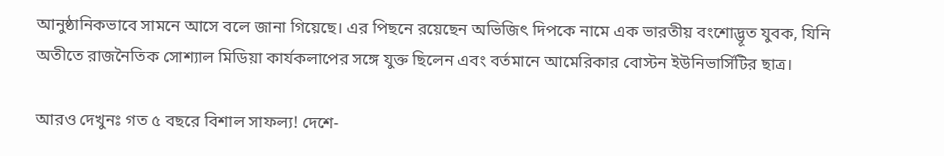আনুষ্ঠানিকভাবে সামনে আসে বলে জানা গিয়েছে। এর পিছনে রয়েছেন অভিজিৎ দিপকে নামে এক ভারতীয় বংশোদ্ভূত যুবক, যিনি অতীতে রাজনৈতিক সোশ্যাল মিডিয়া কার্যকলাপের সঙ্গে যুক্ত ছিলেন এবং বর্তমানে আমেরিকার বোস্টন ইউনিভার্সিটির ছাত্র।

আরও দেখুনঃ গত ৫ বছরে বিশাল সাফল্য! দেশে-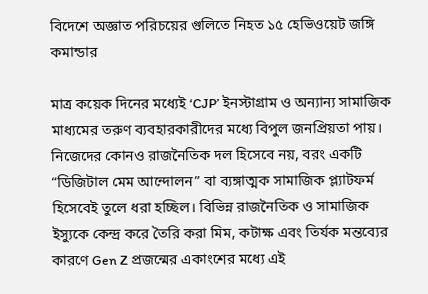বিদেশে অজ্ঞাত পরিচয়ের গুলিতে নিহত ১৫ হেভিওয়েট জঙ্গি কমান্ডার

মাত্র কয়েক দিনের মধ্যেই ‘CJP’ ইনস্টাগ্রাম ও অন্যান্য সামাজিক মাধ্যমের তরুণ ব্যবহারকারীদের মধ্যে বিপুল জনপ্রিয়তা পায়। নিজেদের কোনও রাজনৈতিক দল হিসেবে নয়, বরং একটি “ডিজিটাল মেম আন্দোলন” বা ব্যঙ্গাত্মক সামাজিক প্ল্যাটফর্ম হিসেবেই তুলে ধরা হচ্ছিল। বিভিন্ন রাজনৈতিক ও সামাজিক ইস্যুকে কেন্দ্র করে তৈরি করা মিম, কটাক্ষ এবং তির্যক মন্তব্যের কারণে Gen Z প্রজন্মের একাংশের মধ্যে এই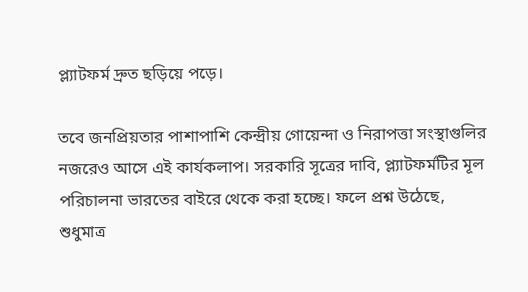প্ল্যাটফর্ম দ্রুত ছড়িয়ে পড়ে।

তবে জনপ্রিয়তার পাশাপাশি কেন্দ্রীয় গোয়েন্দা ও নিরাপত্তা সংস্থাগুলির নজরেও আসে এই কার্যকলাপ। সরকারি সূত্রের দাবি, প্ল্যাটফর্মটির মূল পরিচালনা ভারতের বাইরে থেকে করা হচ্ছে। ফলে প্রশ্ন উঠেছে, শুধুমাত্র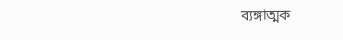ব্যঙ্গাত্মক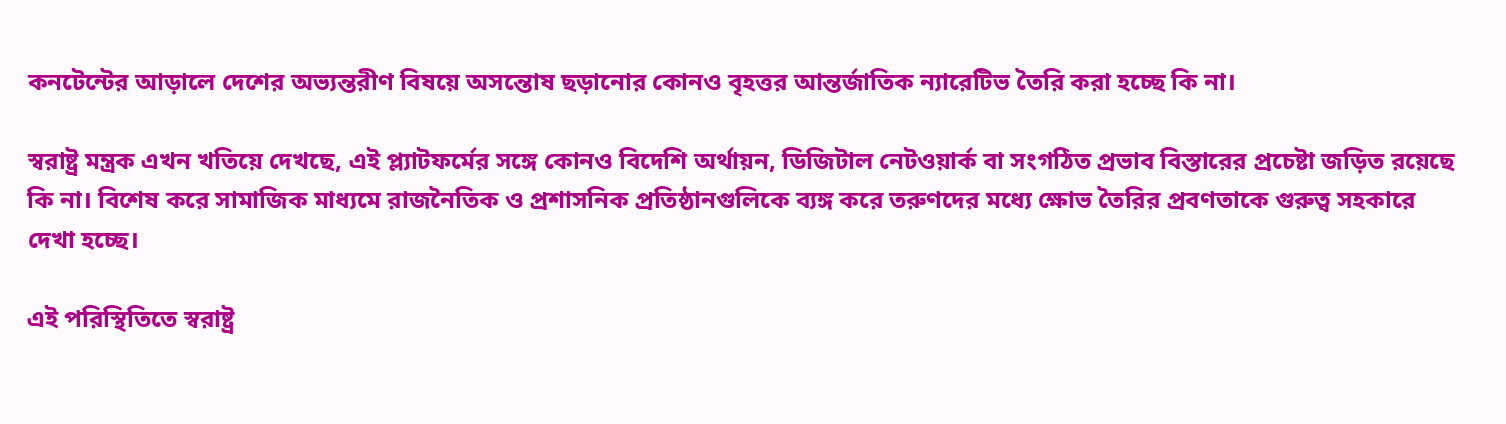কনটেন্টের আড়ালে দেশের অভ্যন্তরীণ বিষয়ে অসন্তোষ ছড়ানোর কোনও বৃহত্তর আন্তর্জাতিক ন্যারেটিভ তৈরি করা হচ্ছে কি না।

স্বরাষ্ট্র মন্ত্রক এখন খতিয়ে দেখছে, এই প্ল্যাটফর্মের সঙ্গে কোনও বিদেশি অর্থায়ন, ডিজিটাল নেটওয়ার্ক বা সংগঠিত প্রভাব বিস্তারের প্রচেষ্টা জড়িত রয়েছে কি না। বিশেষ করে সামাজিক মাধ্যমে রাজনৈতিক ও প্রশাসনিক প্রতিষ্ঠানগুলিকে ব্যঙ্গ করে তরুণদের মধ্যে ক্ষোভ তৈরির প্রবণতাকে গুরুত্ব সহকারে দেখা হচ্ছে।

এই পরিস্থিতিতে স্বরাষ্ট্র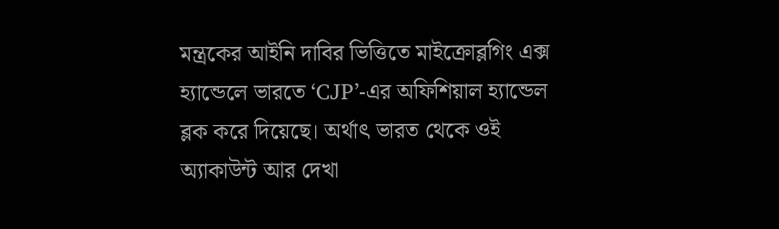মন্ত্রকের আইনি দাবির ভিত্তিতে মাইক্রোব্লগিং এক্স হ্যান্ডেলে ভারতে ‘CJP’-এর অফিশিয়াল হ্যান্ডেল ব্লক করে দিয়েছে। অর্থাৎ ভারত থেকে ওই অ্যাকাউন্ট আর দেখা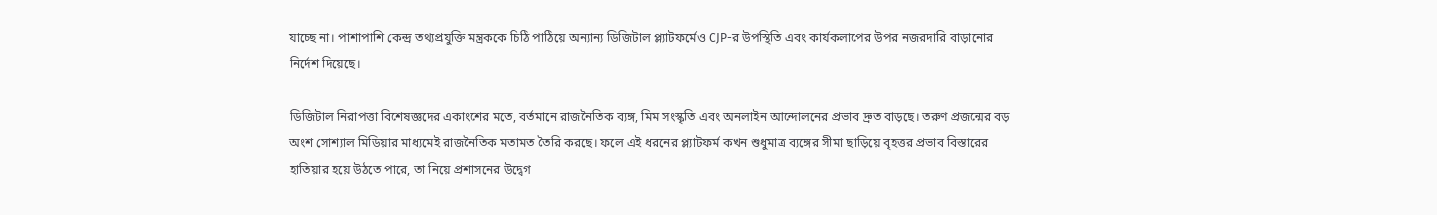যাচ্ছে না। পাশাপাশি কেন্দ্র তথ্যপ্রযুক্তি মন্ত্রককে চিঠি পাঠিয়ে অন্যান্য ডিজিটাল প্ল্যাটফর্মেও CJP-র উপস্থিতি এবং কার্যকলাপের উপর নজরদারি বাড়ানোর নির্দেশ দিয়েছে।

ডিজিটাল নিরাপত্তা বিশেষজ্ঞদের একাংশের মতে, বর্তমানে রাজনৈতিক ব্যঙ্গ, মিম সংস্কৃতি এবং অনলাইন আন্দোলনের প্রভাব দ্রুত বাড়ছে। তরুণ প্রজন্মের বড় অংশ সোশ্যাল মিডিয়ার মাধ্যমেই রাজনৈতিক মতামত তৈরি করছে। ফলে এই ধরনের প্ল্যাটফর্ম কখন শুধুমাত্র ব্যঙ্গের সীমা ছাড়িয়ে বৃহত্তর প্রভাব বিস্তারের হাতিয়ার হয়ে উঠতে পারে, তা নিয়ে প্রশাসনের উদ্বেগ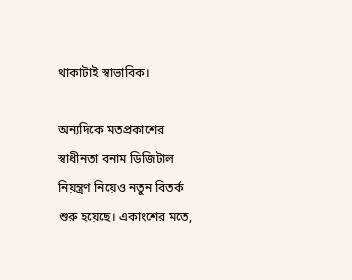থাকাটাই স্বাভাবিক।

অন্যদিকে মতপ্রকাশের স্বাধীনতা বনাম ডিজিটাল নিয়ন্ত্রণ নিয়েও নতুন বিতর্ক শুরু হয়েছে। একাংশের মতে,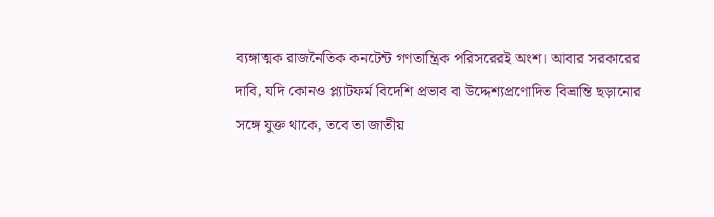ব্যঙ্গাত্মক রাজনৈতিক কনটেন্ট গণতান্ত্রিক পরিসরেরই অংশ। আবার সরকারের দাবি, যদি কোনও প্ল্যাটফর্ম বিদেশি প্রভাব বা উদ্দেশ্যপ্রণোদিত বিভ্রান্তি ছড়ানোর সঙ্গে যুক্ত থাকে, তবে তা জাতীয়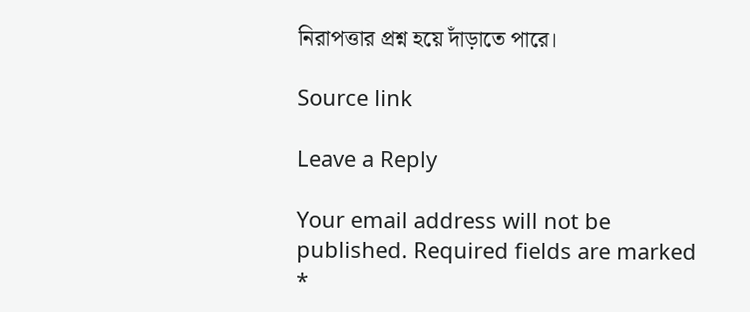নিরাপত্তার প্রশ্ন হয়ে দাঁড়াতে পারে।

Source link

Leave a Reply

Your email address will not be published. Required fields are marked *